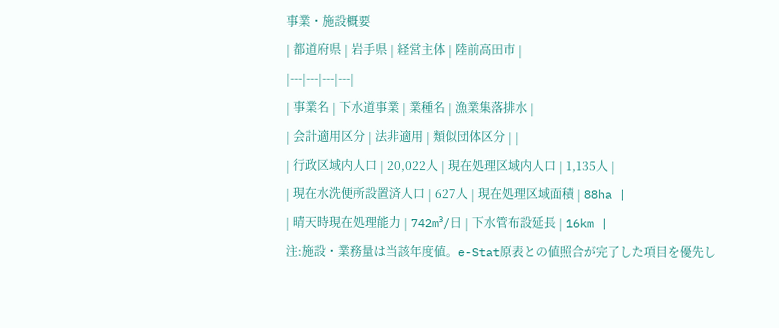事業・施設概要
| 都道府県 | 岩手県 | 経営主体 | 陸前高田市 |
|---|---|---|---|
| 事業名 | 下水道事業 | 業種名 | 漁業集落排水 |
| 会計適用区分 | 法非適用 | 類似団体区分 | |
| 行政区域内人口 | 20,022人 | 現在処理区域内人口 | 1,135人 |
| 現在水洗便所設置済人口 | 627人 | 現在処理区域面積 | 88ha |
| 晴天時現在処理能力 | 742m³/日 | 下水管布設延長 | 16km |
注:施設・業務量は当該年度値。e-Stat原表との値照合が完了した項目を優先し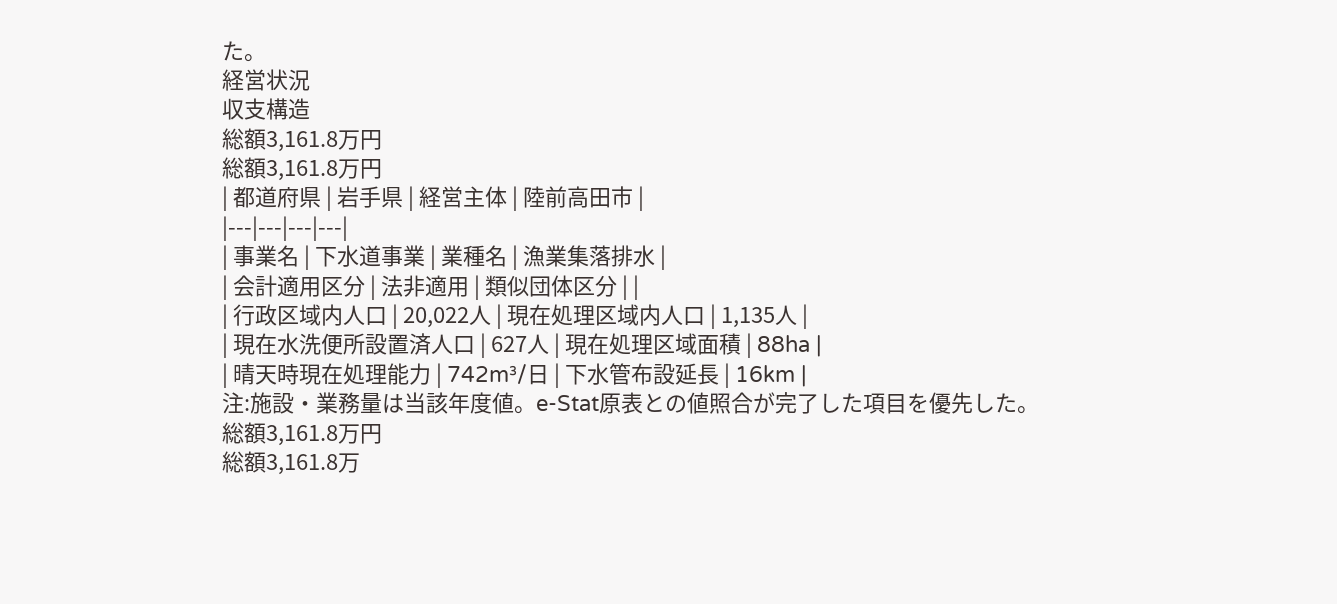た。
経営状況
収支構造
総額3,161.8万円
総額3,161.8万円
| 都道府県 | 岩手県 | 経営主体 | 陸前高田市 |
|---|---|---|---|
| 事業名 | 下水道事業 | 業種名 | 漁業集落排水 |
| 会計適用区分 | 法非適用 | 類似団体区分 | |
| 行政区域内人口 | 20,022人 | 現在処理区域内人口 | 1,135人 |
| 現在水洗便所設置済人口 | 627人 | 現在処理区域面積 | 88ha |
| 晴天時現在処理能力 | 742m³/日 | 下水管布設延長 | 16km |
注:施設・業務量は当該年度値。e-Stat原表との値照合が完了した項目を優先した。
総額3,161.8万円
総額3,161.8万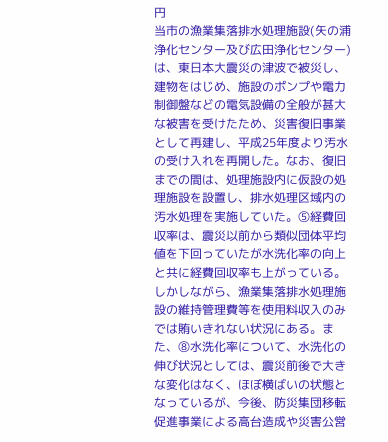円
当市の漁業集落排水処理施設(矢の浦浄化センター及び広田浄化センター)は、東日本大震災の津波で被災し、建物をはじめ、施設のポンプや電力制御盤などの電気設備の全般が甚大な被害を受けたため、災害復旧事業として再建し、平成25年度より汚水の受け入れを再開した。なお、復旧までの間は、処理施設内に仮設の処理施設を設置し、排水処理区域内の汚水処理を実施していた。⑤経費回収率は、震災以前から類似団体平均値を下回っていたが水洗化率の向上と共に経費回収率も上がっている。しかしながら、漁業集落排水処理施設の維持管理費等を使用料収入のみでは賄いきれない状況にある。また、⑧水洗化率について、水洗化の伸び状況としては、震災前後で大きな変化はなく、ほぼ横ばいの状態となっているが、今後、防災集団移転促進事業による高台造成や災害公営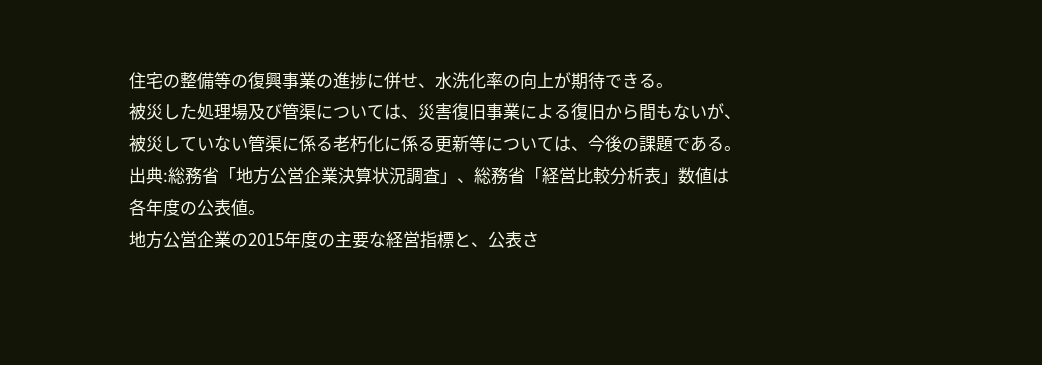住宅の整備等の復興事業の進捗に併せ、水洗化率の向上が期待できる。
被災した処理場及び管渠については、災害復旧事業による復旧から間もないが、被災していない管渠に係る老朽化に係る更新等については、今後の課題である。
出典:総務省「地方公営企業決算状況調査」、総務省「経営比較分析表」数値は各年度の公表値。
地方公営企業の2015年度の主要な経営指標と、公表さ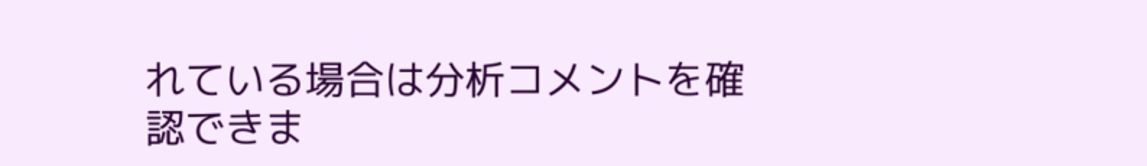れている場合は分析コメントを確認できま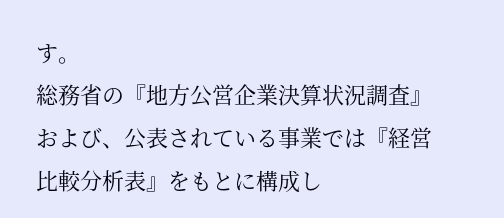す。
総務省の『地方公営企業決算状況調査』および、公表されている事業では『経営比較分析表』をもとに構成し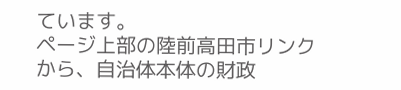ています。
ページ上部の陸前高田市リンクから、自治体本体の財政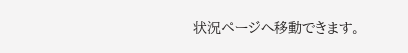状況ページへ移動できます。